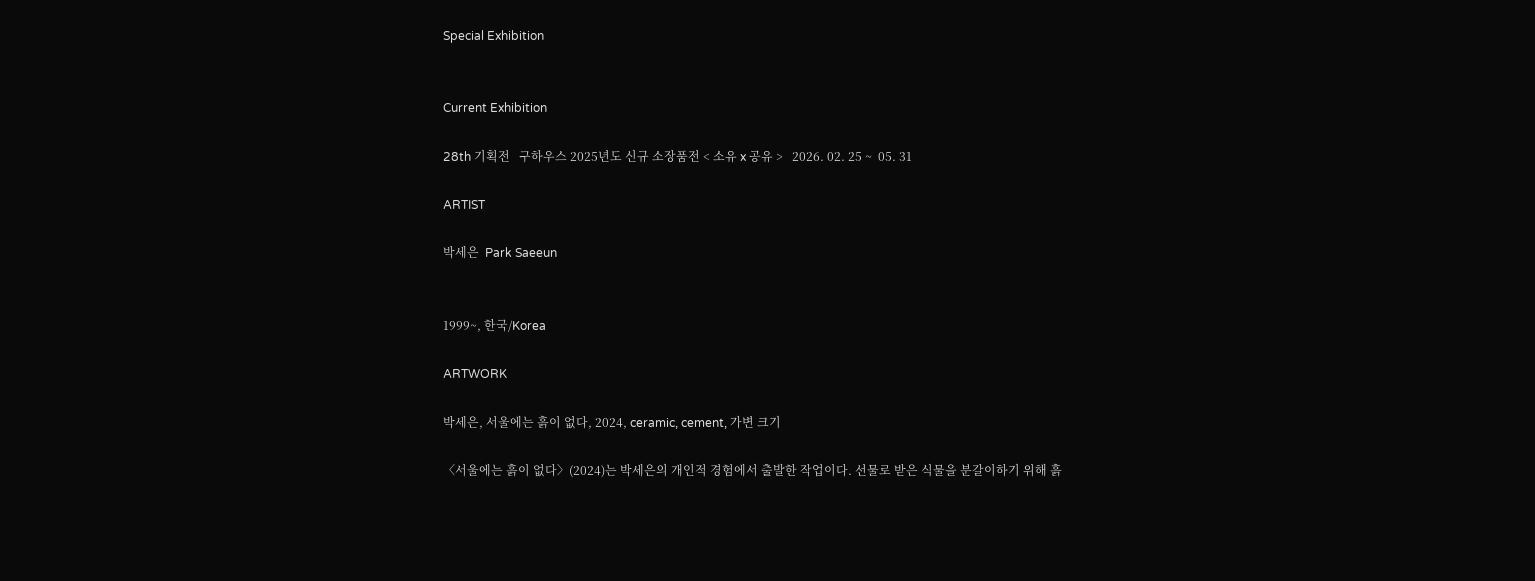Special Exhibition


Current Exhibition

28th 기획전   구하우스 2025년도 신규 소장품전 < 소유 x 공유 >   2026. 02. 25 ~  05. 31

ARTIST

박세은  Park Saeeun


1999~, 한국/Korea

ARTWORK

박세은, 서울에는 흙이 없다, 2024, ceramic, cement, 가변 크기

〈서울에는 흙이 없다〉(2024)는 박세은의 개인적 경험에서 출발한 작업이다. 선물로 받은 식물을 분갈이하기 위해 흙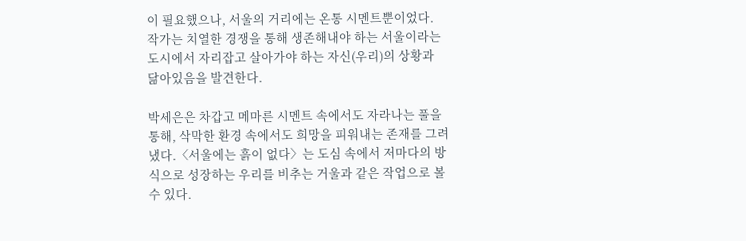이 필요했으나, 서울의 거리에는 온통 시멘트뿐이었다. 작가는 치열한 경쟁을 통해 생존해내야 하는 서울이라는 도시에서 자리잡고 살아가야 하는 자신(우리)의 상황과 닮아있음을 발견한다.

박세은은 차갑고 메마른 시멘트 속에서도 자라나는 풀을 통해, 삭막한 환경 속에서도 희망을 피워내는 존재를 그려냈다.〈서울에는 흙이 없다〉는 도심 속에서 저마다의 방식으로 성장하는 우리를 비추는 거울과 같은 작업으로 볼 수 있다.